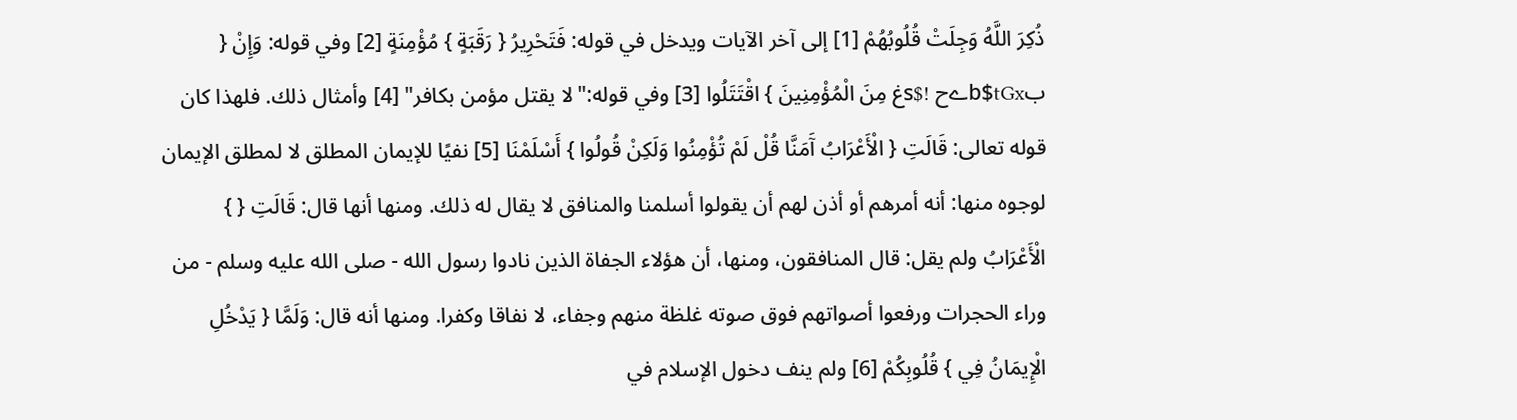ذُكِرَ اللَّهُ وَجِلَتْ قُلُوبُهُمْ [1] إلى آخر الآيات ويدخل في قوله: فَتَحْرِيرُ { رَقَبَةٍ } مُؤْمِنَةٍ [2] وفي قوله: وَإِنْ { بb$tGxےح !$sغ مِنَ الْمُؤْمِنِينَ } اقْتَتَلُوا [3] وفي قوله:"لا يقتل مؤمن بكافر" [4] وأمثال ذلك. فلهذا كان قوله تعالى: قَالَتِ { الْأَعْرَابُ آَمَنَّا قُلْ لَمْ تُؤْمِنُوا وَلَكِنْ قُولُوا } أَسْلَمْنَا [5] نفيًا للإيمان المطلق لا لمطلق الإيمان لوجوه منها: أنه أمرهم أو أذن لهم أن يقولوا أسلمنا والمنافق لا يقال له ذلك. ومنها أنها قال: قَالَتِ { } الْأَعْرَابُ ولم يقل: قال المنافقون، ومنها، أن هؤلاء الجفاة الذين نادوا رسول الله - صلى الله عليه وسلم - من وراء الحجرات ورفعوا أصواتهم فوق صوته غلظة منهم وجفاء، لا نفاقا وكفرا. ومنها أنه قال: وَلَمَّا { يَدْخُلِ الْإِيمَانُ فِي } قُلُوبِكُمْ [6] ولم ينف دخول الإسلام في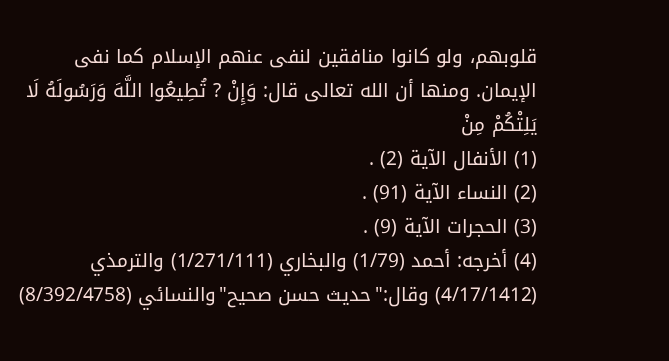قلوبهم، ولو كانوا منافقين لنفى عنهم الإسلام كما نفى الإيمان. ومنها أن الله تعالى قال: وَإِنْ ? تُطِيعُوا اللَّهَ وَرَسُولَهُ لَا يَلِتْكُمْ مِنْ
(1) الأنفال الآية (2) .
(2) النساء الآية (91) .
(3) الحجرات الآية (9) .
(4) أخرجه: أحمد (1/79) والبخاري (1/271/111) والترمذي (4/17/1412) وقال:"حديث حسن صحيح"والنسائي (8/392/4758)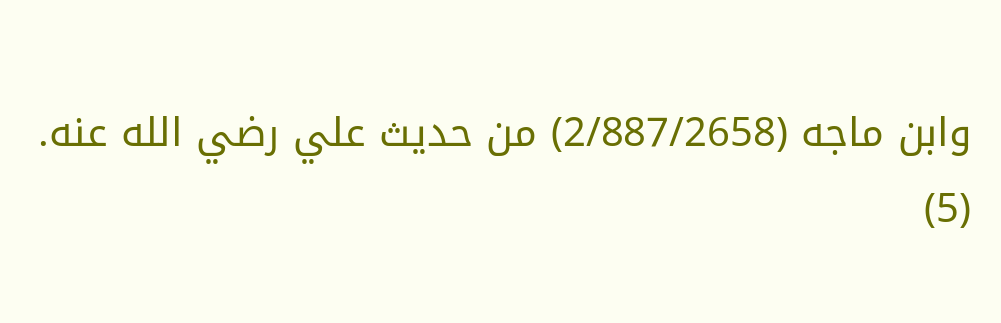وابن ماجه (2/887/2658) من حديث علي رضي الله عنه.
(5)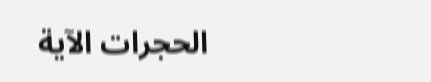الحجرات الآية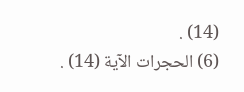(14) .
(6) الحجرات الآية (14) .